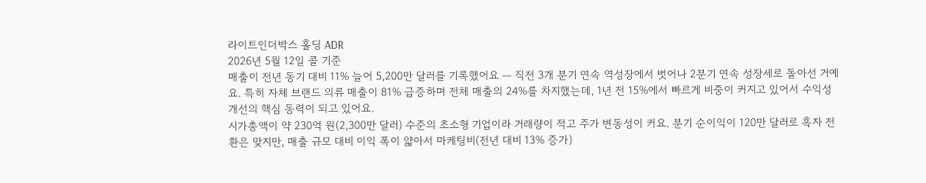라이트인더박스 홀딩 ADR
2026년 5월 12일 콜 기준
매출이 전년 동기 대비 11% 늘어 5,200만 달러를 기록했어요 — 직전 3개 분기 연속 역성장에서 벗어나 2분기 연속 성장세로 돌아선 거예요. 특히 자체 브랜드 의류 매출이 81% 급증하며 전체 매출의 24%를 차지했는데, 1년 전 15%에서 빠르게 비중이 커지고 있어서 수익성 개선의 핵심 동력이 되고 있어요.
시가총액이 약 230억 원(2,300만 달러) 수준의 초소형 기업이라 거래량이 적고 주가 변동성이 커요. 분기 순이익이 120만 달러로 흑자 전환은 맞지만, 매출 규모 대비 이익 폭이 얇아서 마케팅비(전년 대비 13% 증가)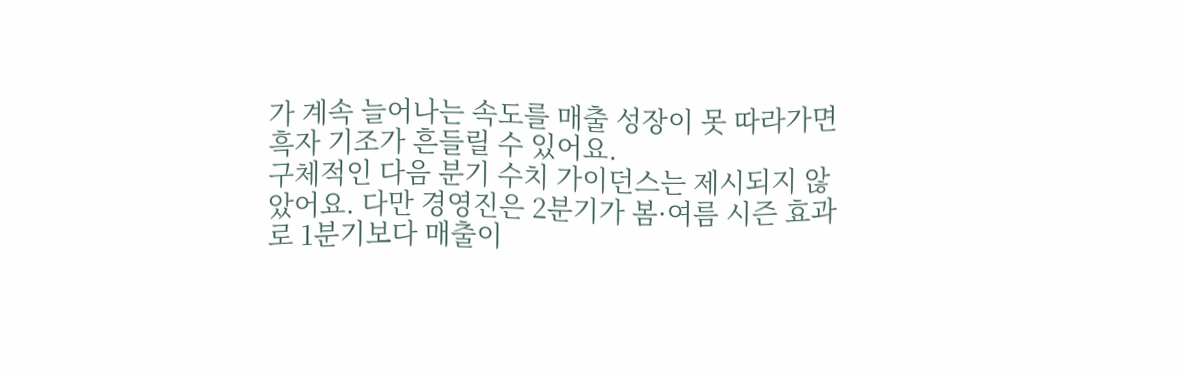가 계속 늘어나는 속도를 매출 성장이 못 따라가면 흑자 기조가 흔들릴 수 있어요.
구체적인 다음 분기 수치 가이던스는 제시되지 않았어요. 다만 경영진은 2분기가 봄·여름 시즌 효과로 1분기보다 매출이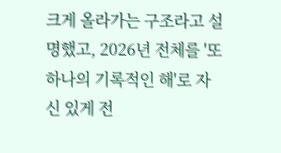크게 올라가는 구조라고 설명했고, 2026년 전체를 '또 하나의 기록적인 해'로 자신 있게 전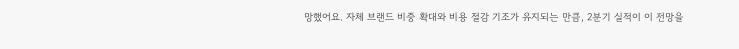망했어요. 자체 브랜드 비중 확대와 비용 절감 기조가 유지되는 만큼, 2분기 실적이 이 전망을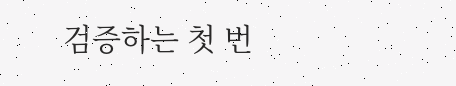검증하는 첫 번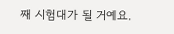째 시험대가 될 거예요.